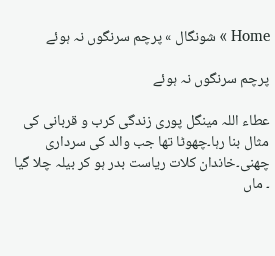Home » شونگال » پرچم سرنگوں نہ ہوئے

پرچم سرنگوں نہ ہوئے

عطاء اللہ مینگل پوری زندگی کرب و قربانی کی مثال بنا رہا۔چھوٹا تھا جب والد کی سرداری چھنی۔خاندان کلات ریاست بدر ہو کر بیلہ چلا گیا ۔ ماں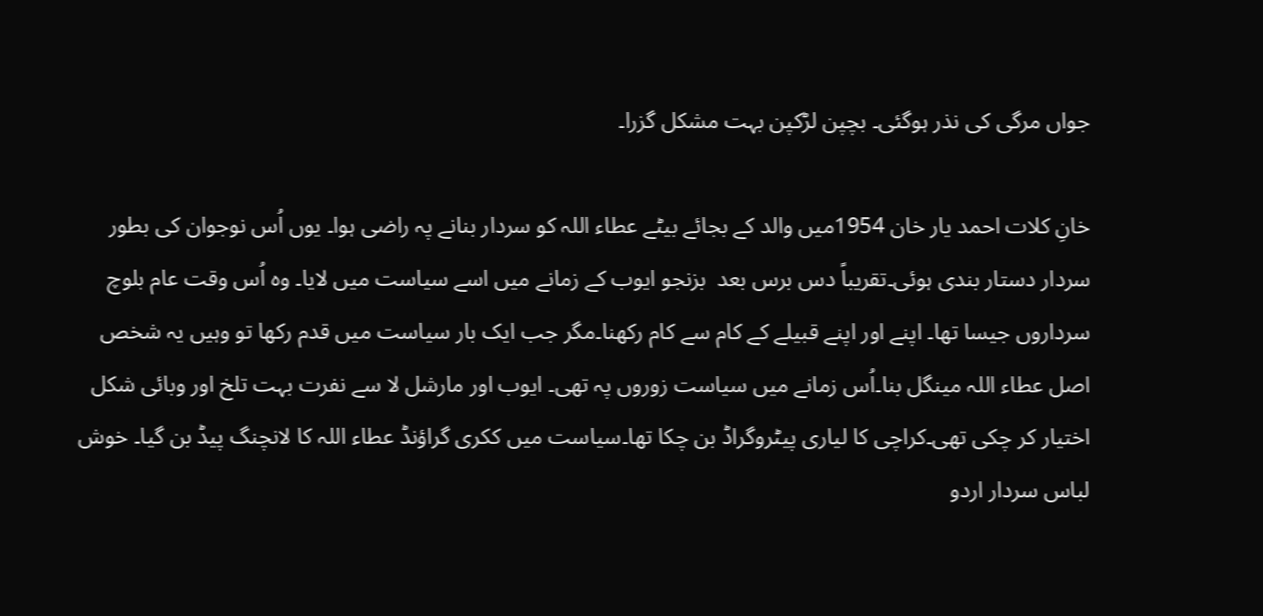جواں مرگی کی نذر ہوگئی۔ بچپن لڑکپن بہت مشکل گزرا۔

خانِ کلات احمد یار خان 1954میں والد کے بجائے بیٹے عطاء اللہ کو سردار بنانے پہ راضی ہوا۔ یوں اُس نوجوان کی بطور سردار دستار بندی ہوئی۔تقریباً دس برس بعد  بزنجو ایوب کے زمانے میں اسے سیاست میں لایا۔ وہ اُس وقت عام بلوچ سرداروں جیسا تھا۔ اپنے اور اپنے قبیلے کے کام سے کام رکھنا۔مگر جب ایک بار سیاست میں قدم رکھا تو وہیں یہ شخص اصل عطاء اللہ مینگل بنا۔اُس زمانے میں سیاست زوروں پہ تھی۔ ایوب اور مارشل لا سے نفرت بہت تلخ اور وبائی شکل اختیار کر چکی تھی۔کراچی کا لیاری پیٹروگراڈ بن چکا تھا۔سیاست میں ککری گراؤنڈ عطاء اللہ کا لانچنگ پیڈ بن گیا۔ خوش لباس سردار اردو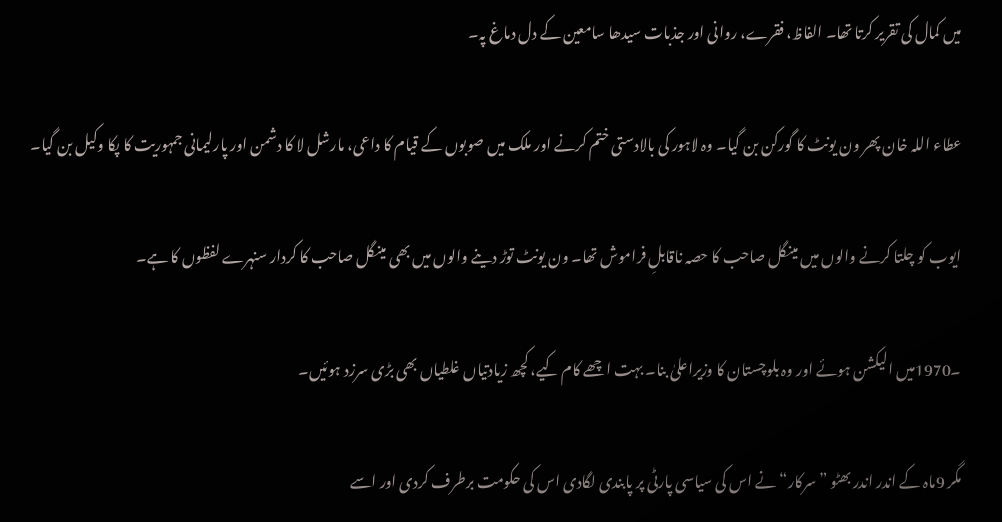میں کمال کی تقریر کرتا تھا۔ الفاظ، فقرے، روانی اور جذبات سیدھا سامعین کے دل دماغ پہ۔

عطاء اللہ خان پھر ون یونٹ کا گورکن بن گیا۔ وہ لاہور کی بالادستی ختم کرنے اور ملک میں صوبوں کے قیام کا داعی، مارشل لا کا دشمن اور پارلیمانی جمہوریت کا پکا وکیل بن گیا۔

ایوب کو چلتا کرنے والوں میں مینگل صاحب کا حصہ ناقابلِ فراموش تھا۔ ون یونٹ توڑ دینے والوں میں بھی مینگل صاحب کا کردار سنہرے لفظوں کا ہے۔

۔1970میں الیکشن ہوئے اور وہ بلوچستان کا وزیراعلیٰ بنا۔ بہت اچھے کام کیے، کچھ زیادتیاں غلطیاں بھی بڑی سرزد ہوئیں۔

مگر 9ماہ کے اندر اندر بھٹو ”سرکار“ نے اس کی سیاسی پارٹی پر پابندی لگادی اس کی حکومت برطرف کردی اور اسے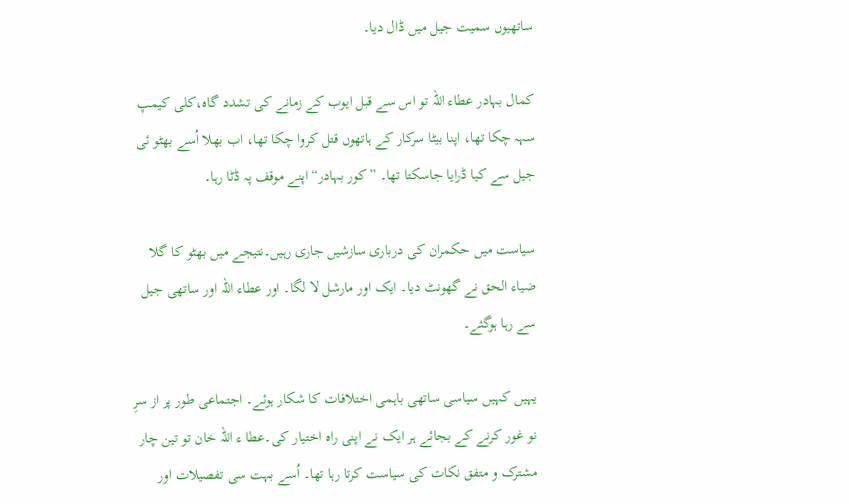ساتھیوں سمیت جیل میں ڈال دیا۔

کمال بہادر عطاء اللہ تو اس سے قبل ایوب کے زمانے کی تشدد گاہ،کلی کیمپ سہہ چکا تھا، اپنا بیٹا سرکار کے ہاتھوں قتل کروا چکا تھا، اب بھلا اُسے بھٹو ئی جیل سے کیا ڈرایا جاسکتا تھا۔ ”کور بہادر“ اپنے موقف پہ ڈٹا رہا۔

سیاست میں حکمران کی درباری سازشیں جاری رہیں۔نتیجے میں بھٹو کا گلا ضیاء الحق نے گھونٹ دیا۔ ایک اور مارشل لا لگا۔ اور عطاء اللہ اور ساتھی جیل سے رہا ہوگئے۔

یہیں کہیں سیاسی ساتھی باہمی اختلافات کا شکار ہوئے۔ اجتماعی طور پر از سرِ نو غور کرنے کے بجائے ہر ایک نے اپنی راہ اختیار کی۔عطا ء اللہ خان تو تین چار مشترک و متفق نکات کی سیاست کرتا رہا تھا۔ اُسے بہت سی تفصیلات اور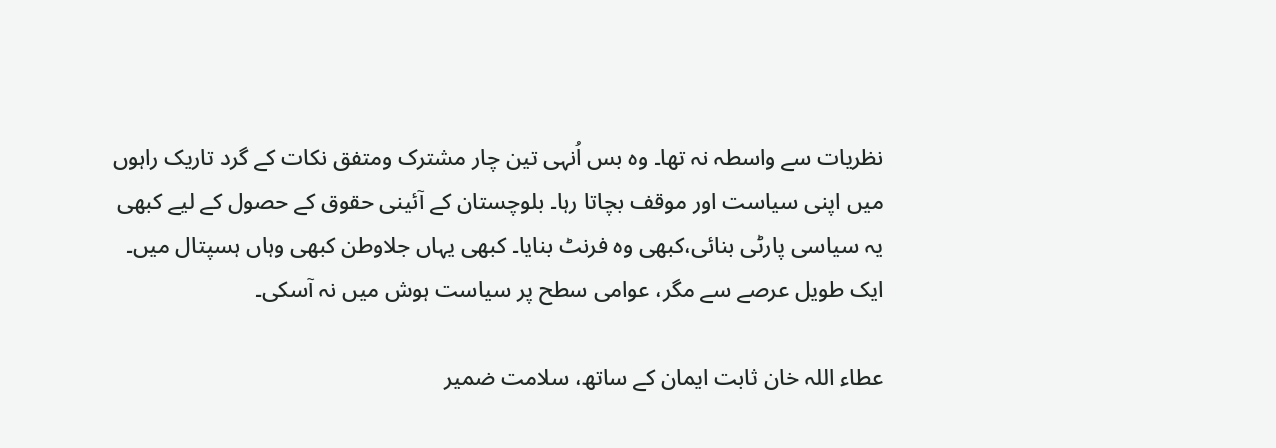نظریات سے واسطہ نہ تھا۔ وہ بس اُنہی تین چار مشترک ومتفق نکات کے گرد تاریک راہوں میں اپنی سیاست اور موقف بچاتا رہا۔ بلوچستان کے آئینی حقوق کے حصول کے لیے کبھی یہ سیاسی پارٹی بنائی،کبھی وہ فرنٹ بنایا۔ کبھی یہاں جلاوطن کبھی وہاں ہسپتال میں۔ ایک طویل عرصے سے مگر، عوامی سطح پر سیاست ہوش میں نہ آسکی۔

عطاء اللہ خان ثابت ایمان کے ساتھ، سلامت ضمیر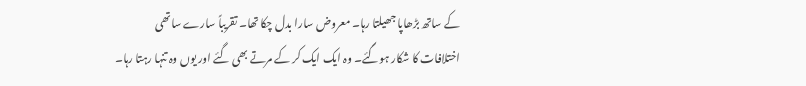کے ساتھ بڑھاپا جھیلتا رہا۔ معروض سارا بدل چکا تھا۔ تقریباً سارے ساتھی اختلافات کا شکار ہوگئے۔ وہ ایک ایک کر کے مرتے بھی گئے اور یوں وہ تنہا رہتا رہا۔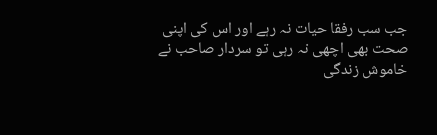جب سب رفقا حیات نہ رہے اور اس کی اپنی صحت بھی اچھی نہ رہی تو سردار صاحب نے خاموش زندگی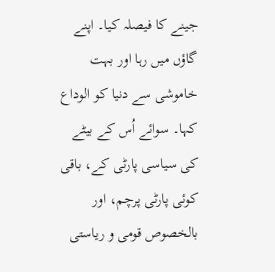جینے کا فیصلہ کیا۔ اپنے گاؤں میں رہا اور بہت خاموشی سے دنیا کو الوداع کہا۔ سوائے اُس کے بیٹے کی سیاسی پارٹی کے، باقی کوئی پارٹی پرچم، اور بالخصوص قومی و ریاستی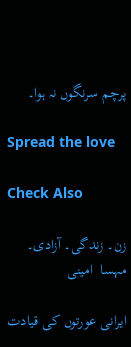پرچم سرنگوں نہ ہوا۔

Spread the love

Check Also

زن۔ زندگی۔ آزادی۔ مہسا  امینی

ایرانی عورتوں کی قیادت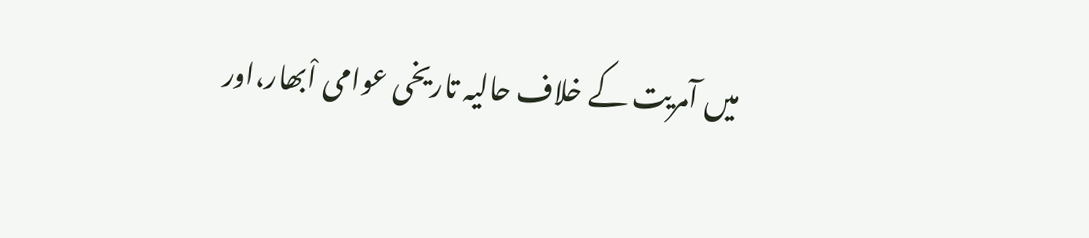میں آمریت کے خلاف حالیہ تاریخی عوامی اْبھار،اور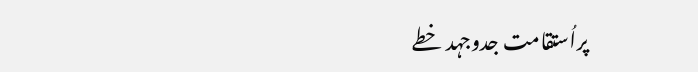پراُستقامت جدوجہد خطے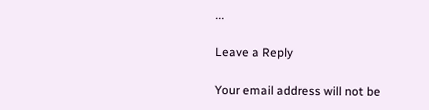...

Leave a Reply

Your email address will not be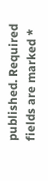published. Required fields are marked *